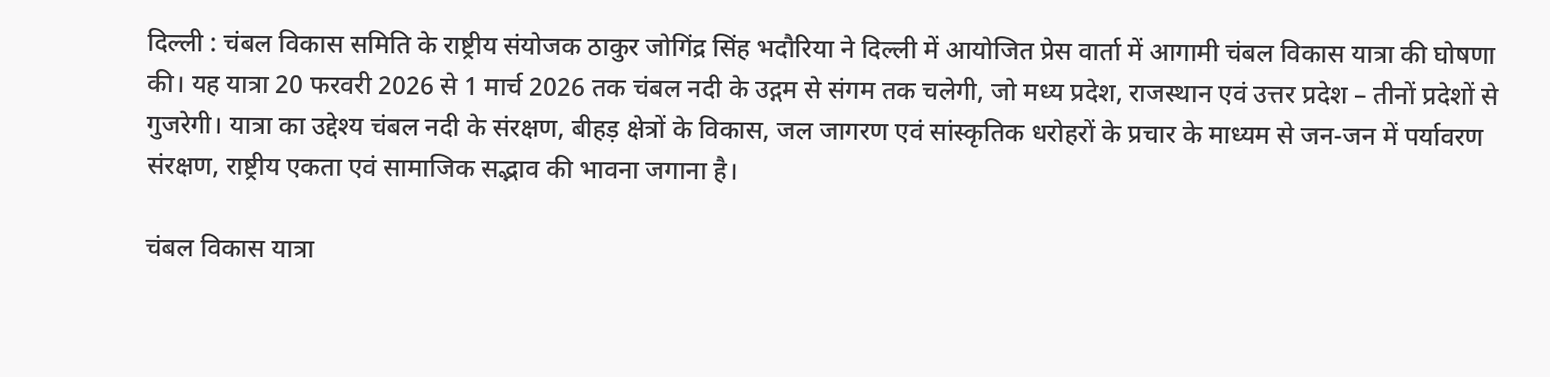दिल्ली : चंबल विकास समिति के राष्ट्रीय संयोजक ठाकुर जोगिंद्र सिंह भदौरिया ने दिल्ली में आयोजित प्रेस वार्ता में आगामी चंबल विकास यात्रा की घोषणा की। यह यात्रा 20 फरवरी 2026 से 1 मार्च 2026 तक चंबल नदी के उद्गम से संगम तक चलेगी, जो मध्य प्रदेश, राजस्थान एवं उत्तर प्रदेश – तीनों प्रदेशों से गुजरेगी। यात्रा का उद्देश्य चंबल नदी के संरक्षण, बीहड़ क्षेत्रों के विकास, जल जागरण एवं सांस्कृतिक धरोहरों के प्रचार के माध्यम से जन-जन में पर्यावरण संरक्षण, राष्ट्रीय एकता एवं सामाजिक सद्भाव की भावना जगाना है।

चंबल विकास यात्रा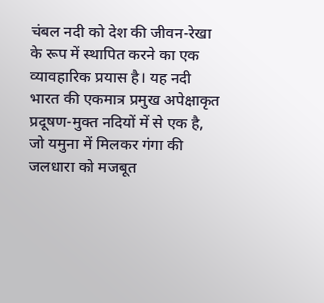चंबल नदी को देश की जीवन-रेखा के रूप में स्थापित करने का एक व्यावहारिक प्रयास है। यह नदी भारत की एकमात्र प्रमुख अपेक्षाकृत प्रदूषण-मुक्त नदियों में से एक है, जो यमुना में मिलकर गंगा की जलधारा को मजबूत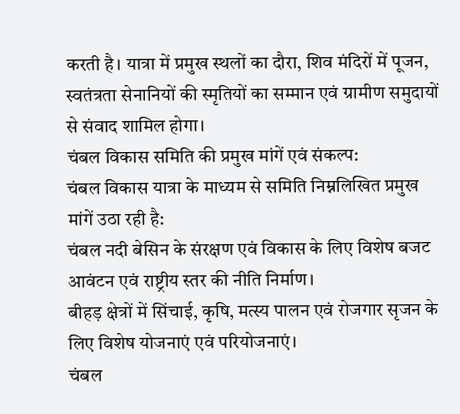करती है। यात्रा में प्रमुख स्थलों का दौरा, शिव मंदिरों में पूजन, स्वतंत्रता सेनानियों की स्मृतियों का सम्मान एवं ग्रामीण समुदायों से संवाद शामिल होगा।
चंबल विकास समिति की प्रमुख मांगें एवं संकल्प:
चंबल विकास यात्रा के माध्यम से समिति निम्नलिखित प्रमुख मांगें उठा रही है:
चंबल नदी बेसिन के संरक्षण एवं विकास के लिए विशेष बजट आवंटन एवं राष्ट्रीय स्तर की नीति निर्माण।
बीहड़ क्षेत्रों में सिंचाई, कृषि, मत्स्य पालन एवं रोजगार सृजन के लिए विशेष योजनाएं एवं परियोजनाएं।
चंबल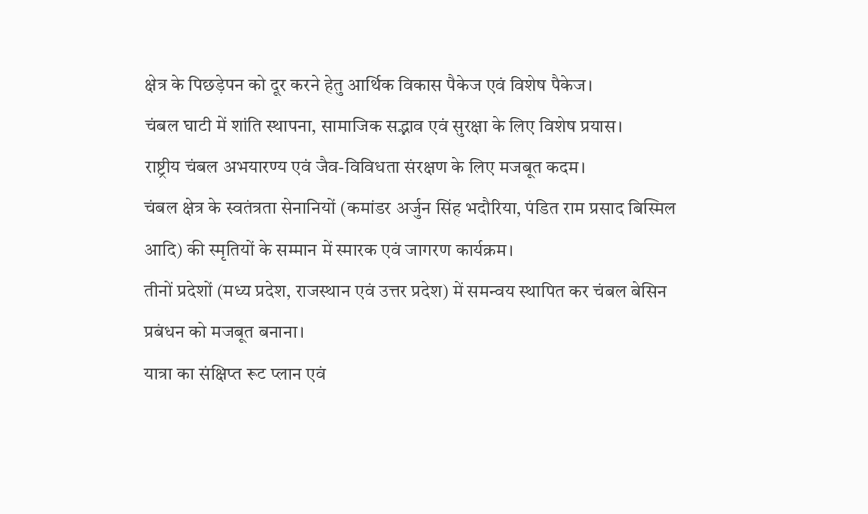क्षेत्र के पिछड़ेपन को दूर करने हेतु आर्थिक विकास पैकेज एवं विशेष पैकेज।
चंबल घाटी में शांति स्थापना, सामाजिक सद्भाव एवं सुरक्षा के लिए विशेष प्रयास।
राष्ट्रीय चंबल अभयारण्य एवं जैव-विविधता संरक्षण के लिए मजबूत कदम।
चंबल क्षेत्र के स्वतंत्रता सेनानियों (कमांडर अर्जुन सिंह भदौरिया, पंडित राम प्रसाद बिस्मिल आदि) की स्मृतियों के सम्मान में स्मारक एवं जागरण कार्यक्रम।
तीनों प्रदेशों (मध्य प्रदेश, राजस्थान एवं उत्तर प्रदेश) में समन्वय स्थापित कर चंबल बेसिन प्रबंधन को मजबूत बनाना।
यात्रा का संक्षिप्त रूट प्लान एवं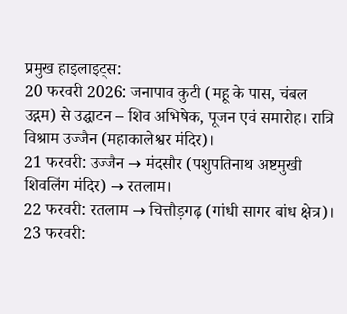प्रमुख हाइलाइट्स:
20 फरवरी 2026: जनापाव कुटी (महू के पास, चंबल उद्गम) से उद्घाटन – शिव अभिषेक, पूजन एवं समारोह। रात्रि विश्राम उज्जैन (महाकालेश्वर मंदिर)।
21 फरवरी: उज्जैन → मंदसौर (पशुपतिनाथ अष्टमुखी शिवलिंग मंदिर) → रतलाम।
22 फरवरी: रतलाम → चित्तौड़गढ़ (गांधी सागर बांध क्षेत्र)।
23 फरवरी: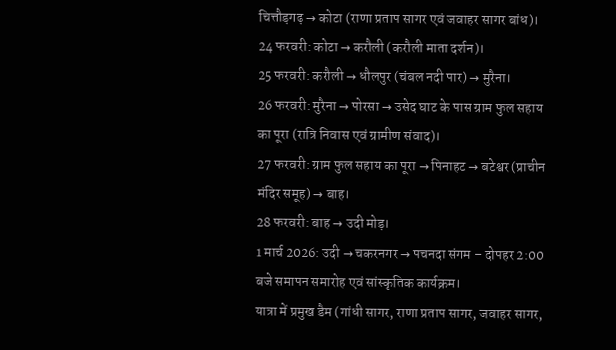चित्तौड़गढ़ → कोटा (राणा प्रताप सागर एवं जवाहर सागर बांध)।
24 फरवरी: कोटा → करौली (करौली माता दर्शन)।
25 फरवरी: करौली → धौलपुर (चंबल नदी पार) → मुरैना।
26 फरवरी: मुरैना → पोरसा → उसेद घाट के पास ग्राम फुल सहाय का पूरा (रात्रि निवास एवं ग्रामीण संवाद)।
27 फरवरी: ग्राम फुल सहाय का पूरा → पिनाहट → बटेश्वर (प्राचीन मंदिर समूह) → बाह।
28 फरवरी: बाह → उदी मोड़।
1 मार्च 2026: उदी → चकरनगर → पचनदा संगम – दोपहर 2:00 बजे समापन समारोह एवं सांस्कृतिक कार्यक्रम।
यात्रा में प्रमुख डैम (गांधी सागर, राणा प्रताप सागर, जवाहर सागर,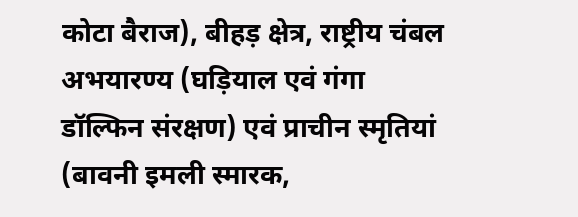कोटा बैराज), बीहड़ क्षेत्र, राष्ट्रीय चंबल अभयारण्य (घड़ियाल एवं गंगा डॉल्फिन संरक्षण) एवं प्राचीन स्मृतियां (बावनी इमली स्मारक,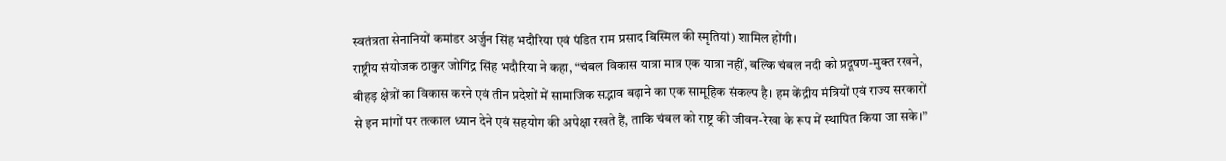स्वतंत्रता सेनानियों कमांडर अर्जुन सिंह भदौरिया एवं पंडित राम प्रसाद बिस्मिल की स्मृतियां) शामिल होंगी।
राष्ट्रीय संयोजक ठाकुर जोगिंद्र सिंह भदौरिया ने कहा, “चंबल विकास यात्रा मात्र एक यात्रा नहीं, बल्कि चंबल नदी को प्रदूषण-मुक्त रखने, बीहड़ क्षेत्रों का विकास करने एवं तीन प्रदेशों में सामाजिक सद्भाव बढ़ाने का एक सामूहिक संकल्प है। हम केंद्रीय मंत्रियों एवं राज्य सरकारों से इन मांगों पर तत्काल ध्यान देने एवं सहयोग की अपेक्षा रखते हैं, ताकि चंबल को राष्ट्र की जीवन-रेखा के रूप में स्थापित किया जा सके।”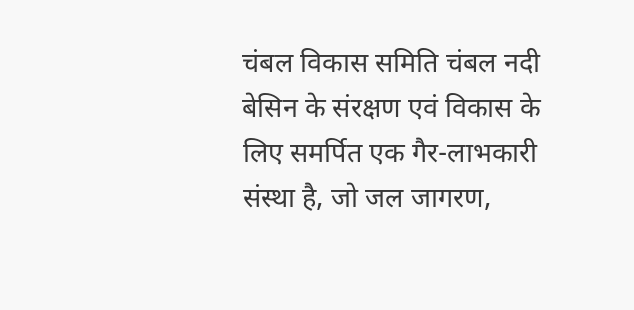चंबल विकास समिति चंबल नदी बेसिन के संरक्षण एवं विकास के लिए समर्पित एक गैर-लाभकारी संस्था है, जो जल जागरण,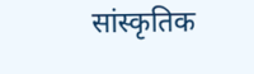सांस्कृतिक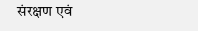संरक्षण एवं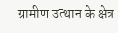ग्रामीण उत्थान के क्षेत्र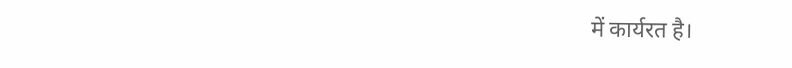में कार्यरत है।